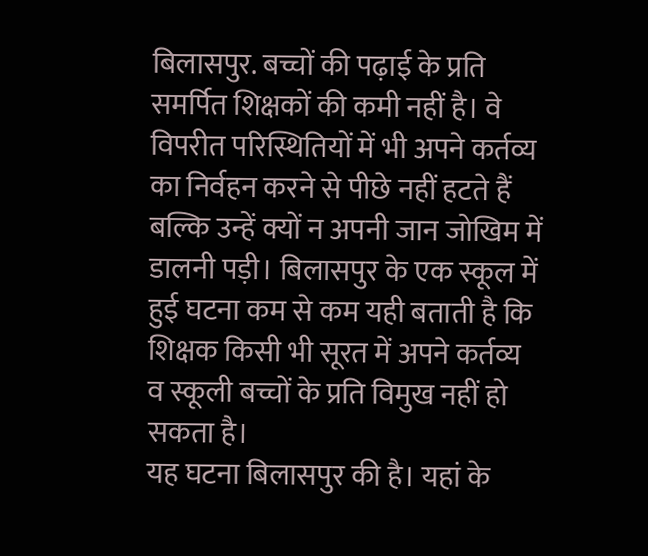बिलासपुर. बच्चों की पढ़ाई के प्रति समर्पित शिक्षकों की कमी नहीं है। वे विपरीत परिस्थितियों में भी अपने कर्तव्य का निर्वहन करने से पीछे नहीं हटते हैं बल्कि उन्हें क्यों न अपनी जान जोखिम में डालनी पड़ी। बिलासपुर के एक स्कूल में हुई घटना कम से कम यही बताती है कि शिक्षक किसी भी सूरत में अपने कर्तव्य व स्कूली बच्चों के प्रति विमुख नहीं हो सकता है।
यह घटना बिलासपुर की है। यहां के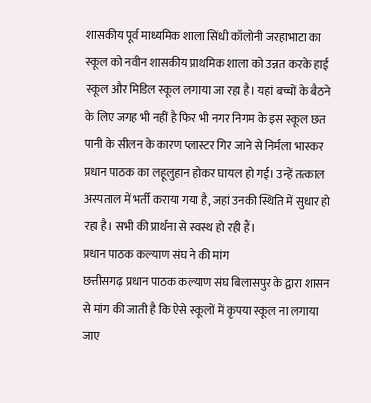शासकीय पूर्व माध्यमिक शाला सिंधी कॉलोनी जरहाभाटा का स्कूल को नवीन शासकीय प्राथमिक शाला को उन्नत करके हाई स्कूल और मिडिल स्कूल लगाया जा रहा है। यहां बच्चों के बैठने के लिए जगह भी नहीं है फिर भी नगर निगम के इस स्कूल छत पानी के सीलन के कारण प्लास्टर गिर जाने से निर्मला भास्कर प्रधान पाठक का लहूलुहान होकर घायल हो गई। उन्हें तत्काल अस्पताल में भर्ती कराया गया है, जहां उनकी स्थिति में सुधार हो रहा है। सभी की प्रार्थना से स्वस्थ हो रही हैं।
प्रधान पाठक कल्याण संघ ने की मांग
छत्तीसगढ़ प्रधान पाठक कल्याण संघ बिलासपुर के द्वारा शासन से मांग की जाती है कि ऐसे स्कूलों में कृपया स्कूल ना लगाया जाए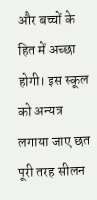और बच्चों के हित में अच्छा होगी। इस स्कूल को अन्यत्र लगाया जाए छत पूरी तरह सीलन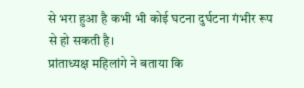से भरा हुआ है कभी भी कोई घटना दुर्घटना गंभीर रूप से हो सकती है।
प्रांताध्यक्ष महिलांगे ने बताया कि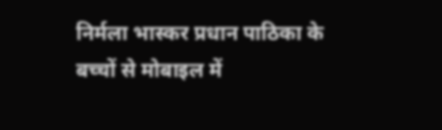निर्मला भास्कर प्रधान पाठिका के बच्चों से मोबाइल में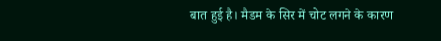बात हुई है। मैडम के सिर में चोट लगने के कारण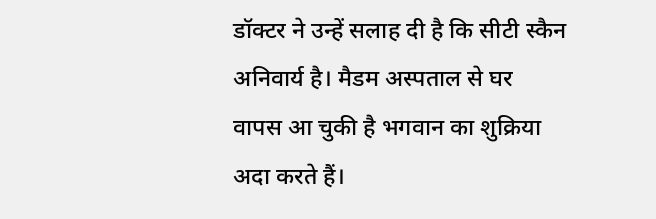डॉक्टर ने उन्हें सलाह दी है कि सीटी स्कैन अनिवार्य है। मैडम अस्पताल से घर वापस आ चुकी है भगवान का शुक्रिया अदा करते हैं।